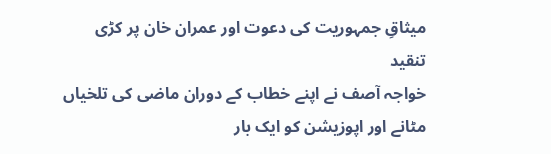میثاقِ جمہوریت کی دعوت اور عمران خان پر کڑی تنقید
خواجہ آصف نے اپنے خطاب کے دوران ماضی کی تلخیاں مٹانے اور اپوزیشن کو ایک بار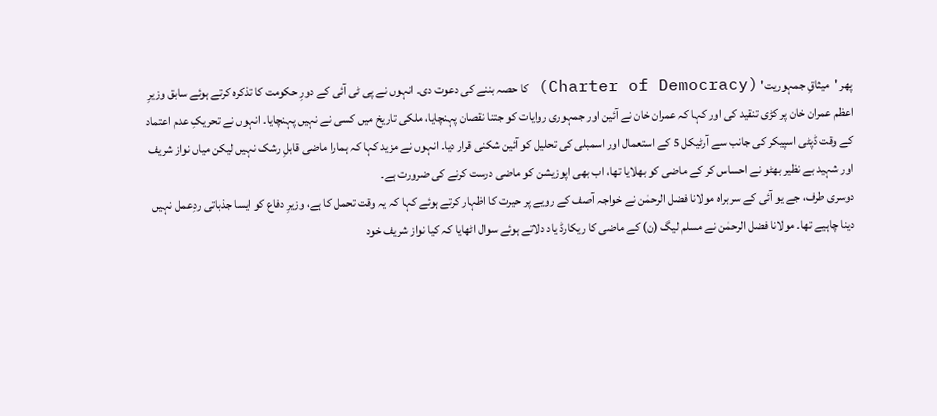پھر 'میثاقِ جمہوریت' (Charter of Democracy) کا حصہ بننے کی دعوت دی۔ انہوں نے پی ٹی آئی کے دورِ حکومت کا تذکرہ کرتے ہوئے سابق وزیرِ اعظم عمران خان پر کڑی تنقید کی اور کہا کہ عمران خان نے آئین اور جمہوری روایات کو جتنا نقصان پہنچایا، ملکی تاریخ میں کسی نے نہیں پہنچایا۔ انہوں نے تحریکِ عدم اعتماد کے وقت ڈپٹی اسپیکر کی جانب سے آرٹیکل 5 کے استعمال اور اسمبلی کی تحلیل کو آئین شکنی قرار دیا۔ انہوں نے مزید کہا کہ ہمارا ماضی قابلِ رشک نہیں لیکن میاں نواز شریف اور شہید بے نظیر بھٹو نے احساس کر کے ماضی کو بھلایا تھا، اب بھی اپوزیشن کو ماضی درست کرنے کی ضرورت ہے۔
دوسری طرف، جے یو آئی کے سربراہ مولانا فضل الرحمٰن نے خواجہ آصف کے رویے پر حیرت کا اظہار کرتے ہوئے کہا کہ یہ وقت تحمل کا ہے، وزیرِ دفاع کو ایسا جذباتی ردِعمل نہیں دینا چاہیے تھا۔ مولانا فضل الرحمٰن نے مسلم لیگ (ن) کے ماضی کا ریکارڈ یاد دلاتے ہوئے سوال اٹھایا کہ کیا نواز شریف خود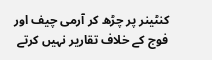کنٹینر پر چڑھ کر آرمی چیف اور فوج کے خلاف تقاریر نہیں کرتے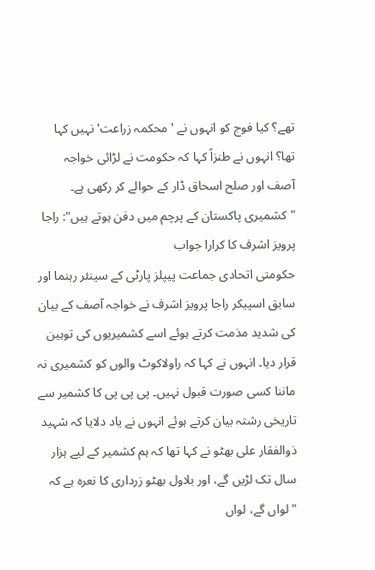تھے؟ کیا فوج کو انہوں نے 'محکمہ زراعت' نہیں کہا تھا؟ انہوں نے طنزاً کہا کہ حکومت نے لڑائی خواجہ آصف اور صلح اسحاق ڈار کے حوالے کر رکھی ہے۔
"کشمیری پاکستان کے پرچم میں دفن ہوتے ہیں": راجا پرویز اشرف کا کرارا جواب
حکومتی اتحادی جماعت پیپلز پارٹی کے سینئر رہنما اور سابق اسپیکر راجا پرویز اشرف نے خواجہ آصف کے بیان کی شدید مذمت کرتے ہوئے اسے کشمیریوں کی توہین قرار دیا۔ انہوں نے کہا کہ راولاکوٹ والوں کو کشمیری نہ ماننا کسی صورت قبول نہیں۔ پی پی پی کا کشمیر سے تاریخی رشتہ بیان کرتے ہوئے انہوں نے یاد دلایا کہ شہید ذوالفقار علی بھٹو نے کہا تھا کہ ہم کشمیر کے لیے ہزار سال تک لڑیں گے، اور بلاول بھٹو زرداری کا نعرہ ہے کہ "لواں گے، لواں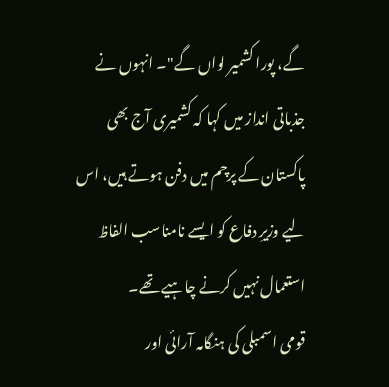گے، پورا کشمیر لواں گے"۔ انہوں نے جذباتی انداز میں کہا کہ کشمیری آج بھی پاکستان کے پرچم میں دفن ہوتے ہیں، اس لیے وزیرِ دفاع کو ایسے نامناسب الفاظ استعمال نہیں کرنے چاہیے تھے۔
قومی اسمبلی کی ہنگامہ آرائی اور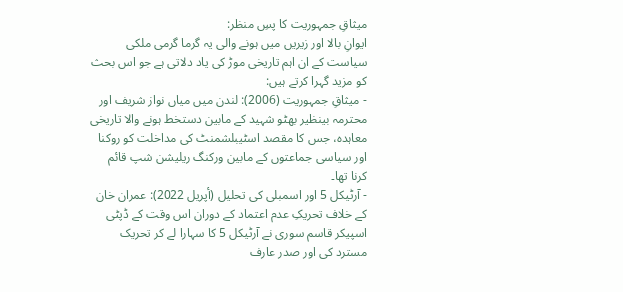میثاقِ جمہوریت کا پسِ منظر:
ایوانِ بالا اور زیریں میں ہونے والی یہ گرما گرمی ملکی سیاست کے ان اہم تاریخی موڑ کی یاد دلاتی ہے جو اس بحث کو مزید گہرا کرتے ہیں:
- میثاقِ جمہوریت (2006): لندن میں میاں نواز شریف اور محترمہ بینظیر بھٹو شہید کے مابین دستخط ہونے والا تاریخی معاہدہ، جس کا مقصد اسٹیبلشمنٹ کی مداخلت کو روکنا اور سیاسی جماعتوں کے مابین ورکنگ ریلیشن شپ قائم کرنا تھا۔
- آرٹیکل 5 اور اسمبلی کی تحلیل (أپریل 2022): عمران خان کے خلاف تحریکِ عدم اعتماد کے دوران اس وقت کے ڈپٹی اسپیکر قاسم سوری نے آرٹیکل 5 کا سہارا لے کر تحریک مسترد کی اور صدر عارف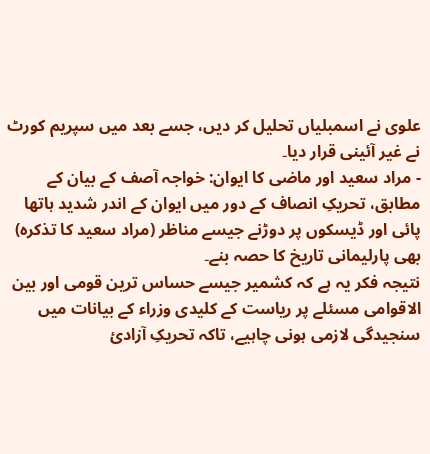علوی نے اسمبلیاں تحلیل کر دیں، جسے بعد میں سپریم کورٹ نے غیر آئینی قرار دیا۔
- مراد سعید اور ماضی کا ایوان: خواجہ آصف کے بیان کے مطابق، تحریکِ انصاف کے دور میں ایوان کے اندر شدید ہاتھا پائی اور ڈیسکوں پر دوڑنے جیسے مناظر (مراد سعید کا تذکرہ) بھی پارلیمانی تاریخ کا حصہ بنے۔
نتیجہ فکر یہ ہے کہ کشمیر جیسے حساس ترین قومی اور بین الاقوامی مسئلے پر ریاست کے کلیدی وزراء کے بیانات میں سنجیدگی لازمی ہونی چاہیے، تاکہ تحریکِ آزادیٔ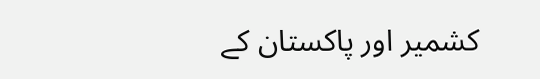کشمیر اور پاکستان کے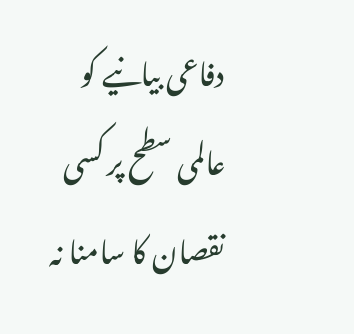دفاعی بیانیے کو عالمی سطح پر کسی نقصان کا سامنا نہ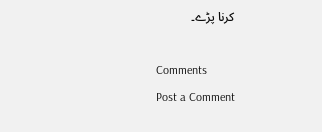کرنا پڑے۔

Comments
Post a Comment